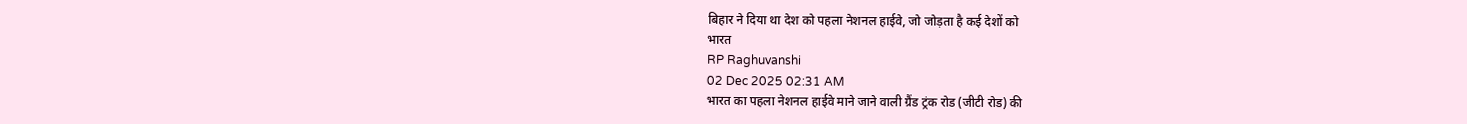बिहार ने दिया था देश को पहला नेशनल हाईवे, जो जोड़ता है कई देशों को
भारत
RP Raghuvanshi
02 Dec 2025 02:31 AM
भारत का पहला नेशनल हाईवे माने जाने वाली ग्रैंड ट्रंक रोड (जीटी रोड) की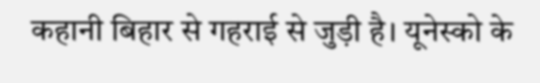कहानी बिहार से गहराई से जुड़ी है। यूनेस्को के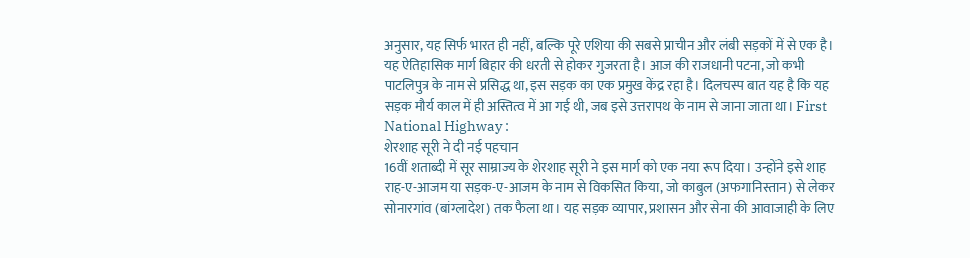अनुसार, यह सिर्फ भारत ही नहीं, बल्कि पूरे एशिया की सबसे प्राचीन और लंबी सड़कों में से एक है। यह ऐतिहासिक मार्ग बिहार की धरती से होकर गुजरता है। आज की राजधानी पटना, जो कभी पाटलिपुत्र के नाम से प्रसिद्ध था, इस सड़क का एक प्रमुख केंद्र रहा है। दिलचस्प बात यह है कि यह सड़क मौर्य काल में ही अस्तित्व में आ गई थी, जब इसे उत्तरापथ के नाम से जाना जाता था। First National Highway :
शेरशाह सूरी ने दी नई पहचान
16वीं शताब्दी में सूर साम्राज्य के शेरशाह सूरी ने इस मार्ग को एक नया रूप दिया। उन्होंने इसे शाह राह-ए-आजम या सड़क-ए-आजम के नाम से विकसित किया, जो काबुल (अफगानिस्तान) से लेकर सोनारगांव (बांग्लादेश) तक फैला था। यह सड़क व्यापार, प्रशासन और सेना की आवाजाही के लिए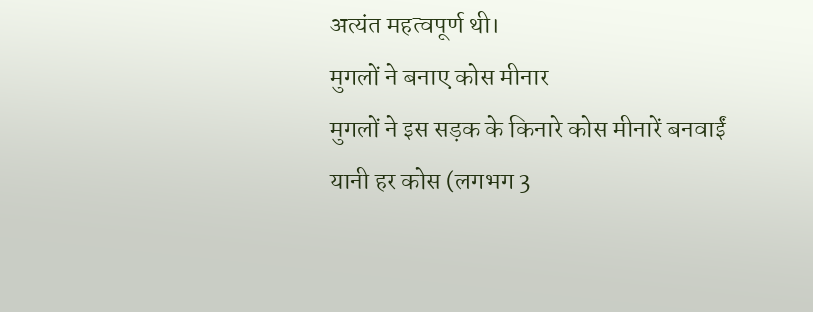अत्यंत महत्वपूर्ण थी।
मुगलों ने बनाए कोस मीनार
मुगलों ने इस सड़क के किनारे कोस मीनारें बनवाईं यानी हर कोस (लगभग 3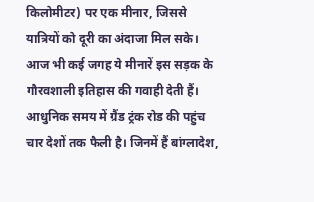किलोमीटर) पर एक मीनार, जिससे यात्रियों को दूरी का अंदाजा मिल सके। आज भी कई जगह ये मीनारें इस सड़क के गौरवशाली इतिहास की गवाही देती हैं। आधुनिक समय में ग्रैंड ट्रंक रोड की पहुंच चार देशों तक फैली है। जिनमें हैं बांग्लादेश,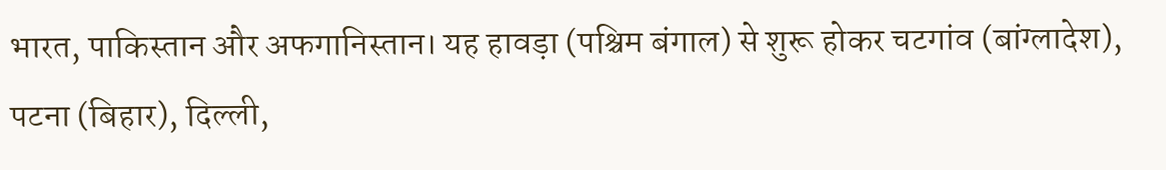भारत, पाकिस्तान और अफगानिस्तान। यह हावड़ा (पश्चिम बंगाल) से शुरू होकर चटगांव (बांग्लादेश), पटना (बिहार), दिल्ली,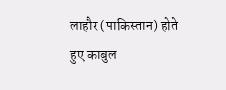लाहौर (पाकिस्तान) होते हुए काबुल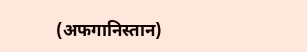(अफगानिस्तान)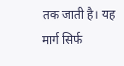तक जाती है। यह मार्ग सिर्फ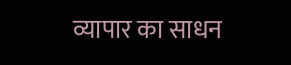व्यापार का साधन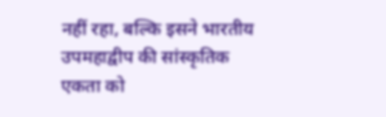नहीं रहा, बल्कि इसने भारतीय उपमहाद्वीप की सांस्कृतिक एकता को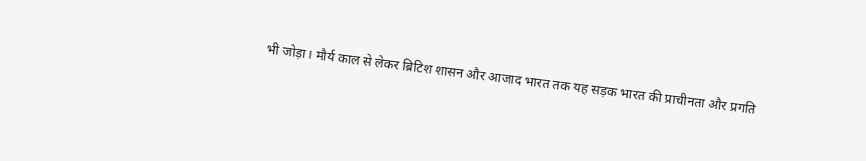भी जोड़ा। मौर्य काल से लेकर ब्रिटिश शासन और आजाद भारत तक यह सड़क भारत की प्राचीनता और प्रगति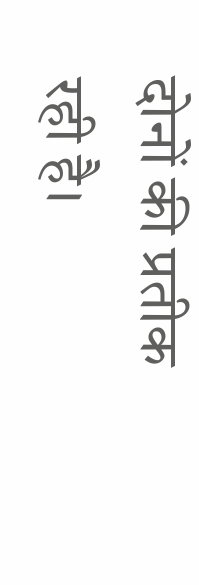दोनों की प्रतीक रही है।